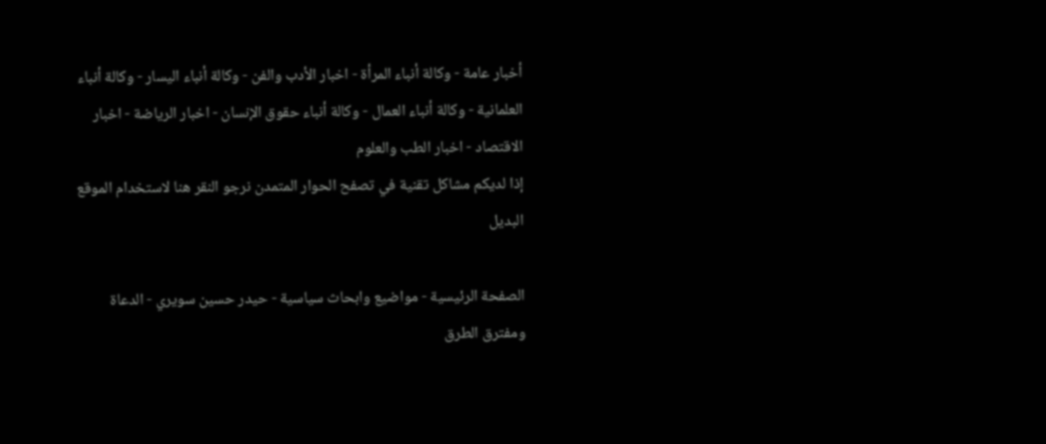أخبار عامة - وكالة أنباء المرأة - اخبار الأدب والفن - وكالة أنباء اليسار - وكالة أنباء العلمانية - وكالة أنباء العمال - وكالة أنباء حقوق الإنسان - اخبار الرياضة - اخبار الاقتصاد - اخبار الطب والعلوم
إذا لديكم مشاكل تقنية في تصفح الحوار المتمدن نرجو النقر هنا لاستخدام الموقع البديل

الصفحة الرئيسية - مواضيع وابحاث سياسية - حيدر حسين سويري - الدعاة ومفترق الطرق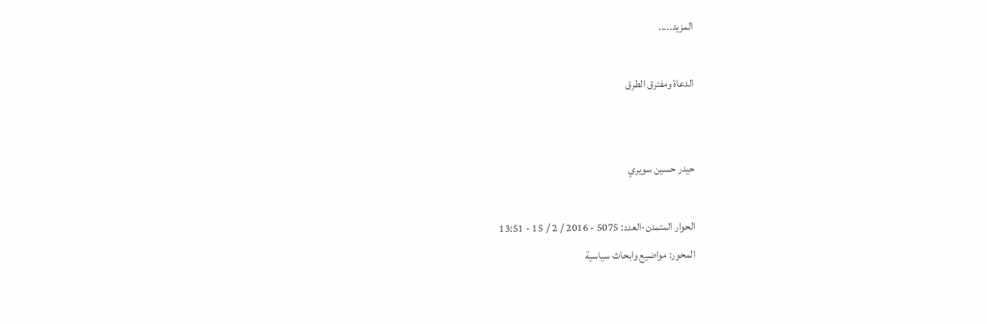المزيد.....

الدعاة ومفترق الطرق


حيدر حسين سويري

الحوار المتمدن-العدد: 5075 - 2016 / 2 / 15 - 13:51
المحور: مواضيع وابحاث سياسية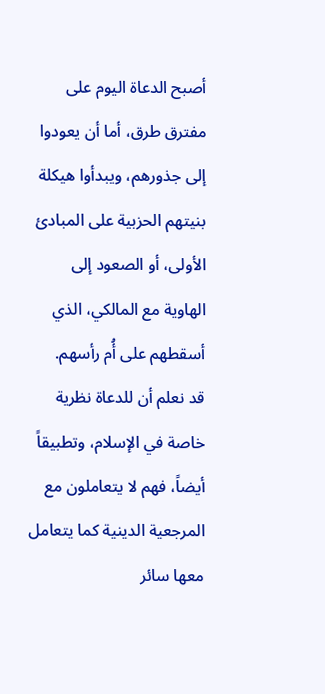أصبح الدعاة اليوم على مفترق طرق، أما أن يعودوا إلى جذورهم، ويبدأوا هيكلة بنيتهم الحزبية على المبادئ الأولى، أو الصعود إلى الهاوية مع المالكي، الذي أسقطهم على أُم رأسهم.
قد نعلم أن للدعاة نظرية خاصة في الإسلام، وتطبيقاً أيضاً، فهم لا يتعاملون مع المرجعية الدينية كما يتعامل معها سائر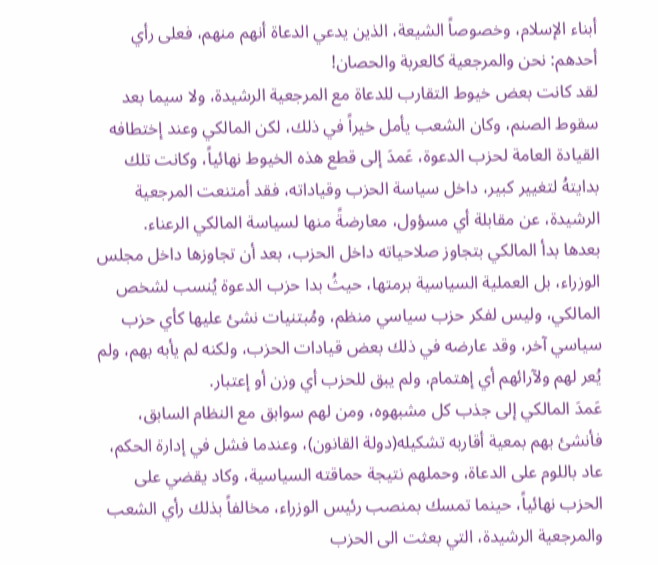أبناء الإسلام، وخصوصاً الشيعة، الذين يدعي الدعاة أنهم منهم، فعلى رأي أحدهم: نحن والمرجعية كالعربة والحصان!
لقد كانت بعض خيوط التقارب للدعاة مع المرجعية الرشيدة، ولا سيما بعد سقوط الصنم، وكان الشعب يأمل خيراً في ذلك، لكن المالكي وعند إختطافه القيادة العامة لحزب الدعوة، عَمدَ إلى قطع هذه الخيوط نهائياً، وكانت تلك بدايتهُ لتغيير كبير، داخل سياسة الحزب وقياداته، فقد أمتنعت المرجعية الرشيدة، عن مقابلة أي مسؤول، معارضةً منها لسياسة المالكي الرعناء.
بعدها بدأ المالكي بتجاوز صلاحياته داخل الحزب، بعد أن تجاوزها داخل مجلس الوزراء، بل العملية السياسية برمتها، حيثُ بدا حزب الدعوة يُنسب لشخص المالكي، وليس لفكر حزب سياسي منظم، ومُبتنيات نشئ عليها كأي حزب سياسي آخر، وقد عارضه في ذلك بعض قيادات الحزب، ولكنه لم يأبه بهم، ولم يُعر لهم ولآرائهم أي إهتمام، ولم يبق للحزب أي وزن أو إعتبار.
عَمدَ المالكي إلى جذب كل مشبهوه، ومن لهم سوابق مع النظام السابق، فأنشئ بهم بمعية أقاربه تشكيله(دولة القانون)، وعندما فشل في إدارة الحكم، عاد باللوم على الدعاة، وحملهم نتيجة حماقته السياسية، وكاد يقضي على الحزب نهائياً، حينما تمسك بمنصب رئيس الوزراء، مخالفاً بذلك رأي الشعب والمرجعية الرشيدة، التي بعثت الى الحزب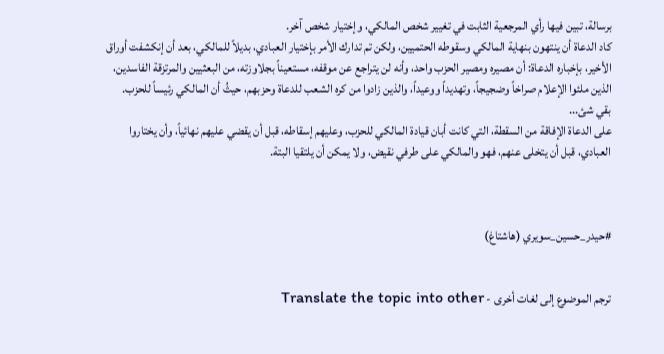برسالة، تبين فيها رأي المرجعية الثابت في تغيير شخص المالكي، وإختيار شخص آخر.
كاد الدعاة أن ينتهون بنهاية المالكي وسقوطه الحتميين، ولكن تم تدارك الأمر بإختيار العبادي، بديلاً للمالكي، بعد أن إنكشفت أوراق الأخير، بإخباره الدعاة: أن مصيره ومصير الحزب واحد، وأنه لن يتراجع عن موقفه، مستعيناً بجلاوزته، من البعثيين والمرتزقة الفاسدين، الذين ملئوا الإعلام صراخاً وضجيجاً، وتهديداً ووعيداً، والذين زادوا من كره الشعب للدعاة وحزبهم، حيثُ أن المالكي رئيساً للحزب.
بقي شئ...
على الدعاة الإفاقة من السقطة، التي كانت أبان قيادة المالكي للحزب، وعليهم إسقاطه، قبل أن يقضي عليهم نهائياً، وأن يختاروا العبادي، قبل أن يتخلى عنهم، فهو والمالكي على طرفي نقيض، ولا يمكن أن يلتقيا البتة.



#حيدر_حسين_سويري (هاشتاغ)


ترجم الموضوع إلى لغات أخرى - Translate the topic into other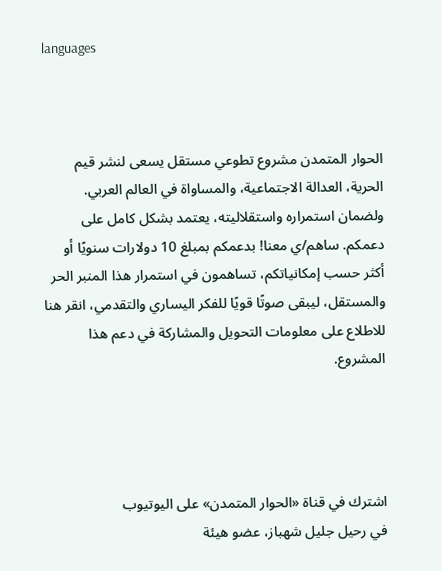languages



الحوار المتمدن مشروع تطوعي مستقل يسعى لنشر قيم الحرية، العدالة الاجتماعية، والمساواة في العالم العربي. ولضمان استمراره واستقلاليته، يعتمد بشكل كامل على دعمكم. ساهم/ي معنا! بدعمكم بمبلغ 10 دولارات سنويًا أو أكثر حسب إمكانياتكم، تساهمون في استمرار هذا المنبر الحر والمستقل، ليبقى صوتًا قويًا للفكر اليساري والتقدمي، انقر هنا للاطلاع على معلومات التحويل والمشاركة في دعم هذا المشروع.




اشترك في قناة «الحوار المتمدن» على اليوتيوب
في رحيل جليل شهباز، عضو هيئة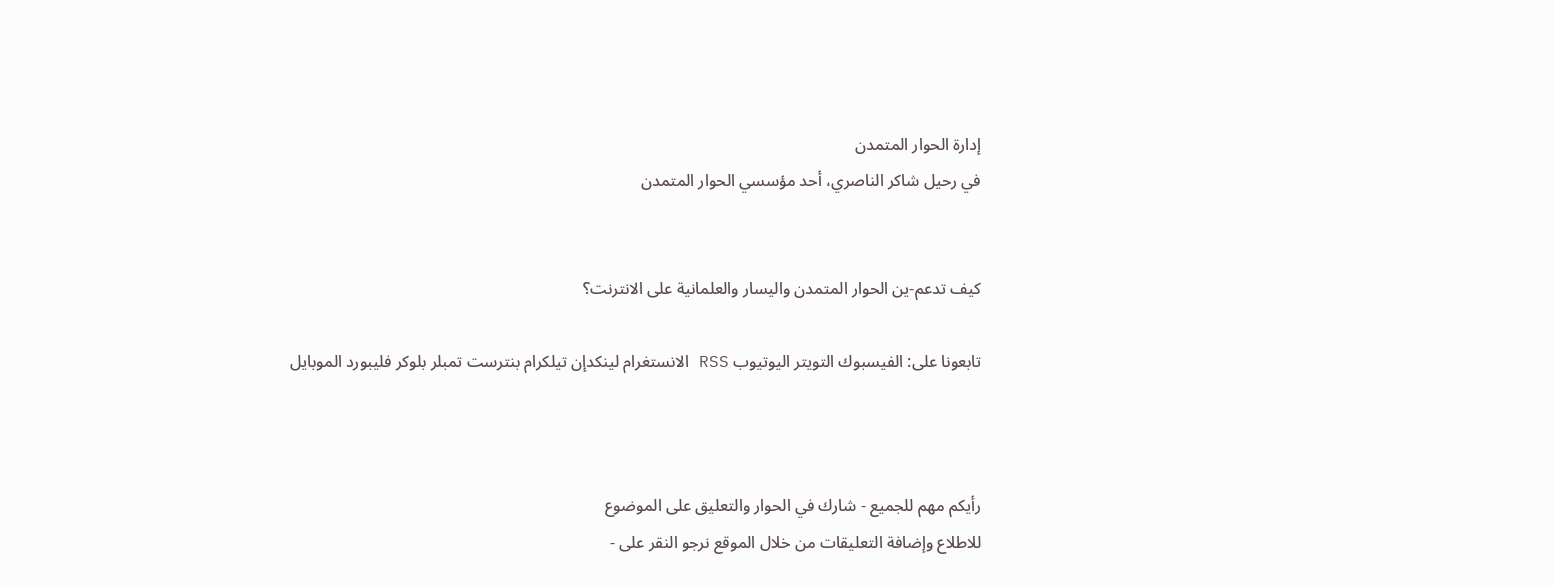إدارة الحوار المتمدن
في رحيل شاكر الناصري، أحد مؤسسي الحوار المتمدن


كيف تدعم-ين الحوار المتمدن واليسار والعلمانية على الانترنت؟

تابعونا على: الفيسبوك التويتر اليوتيوب RSS الانستغرام لينكدإن تيلكرام بنترست تمبلر بلوكر فليبورد الموبايل



رأيكم مهم للجميع - شارك في الحوار والتعليق على الموضوع
للاطلاع وإضافة التعليقات من خلال الموقع نرجو النقر على -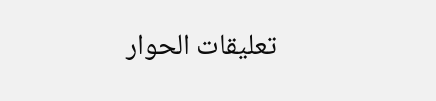تعليقات الحوار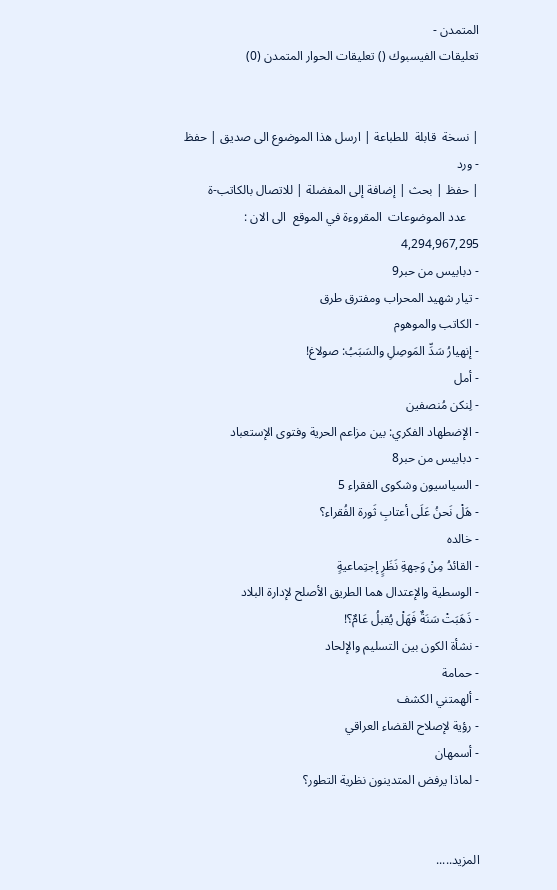المتمدن -
تعليقات الفيسبوك () تعليقات الحوار المتمدن (0)


| نسخة  قابلة  للطباعة | ارسل هذا الموضوع الى صديق | حفظ - ورد
| حفظ | بحث | إضافة إلى المفضلة | للاتصال بالكاتب-ة
    عدد الموضوعات  المقروءة في الموقع  الى الان : 4,294,967,295
- دبابيس من حبر9
- تيار شهيد المحراب ومفترق طرق
- الكاتب والموهوم
- إنهيارُ سَدِّ المَوصِلِ والسَبَبُ: صولاغ!
- أمل
- لِنكن مُنصفين
- الإضطهاد الفكري: بين مزاعم الحرية وفتوى الإستعباد
- دبابيس من حبر8
- السياسيون وشكوى الفقراء 5
- هَلْ نَحنُ عَلَى أعتابِ ثَورة الفُقراء؟
- خالده
- القائدُ مِنْ وَجهةِ نَظَرٍ إجتِماعيةٍ
- الوسطية والإعتدال هما الطريق الأصلح لإدارة البلاد
- ذَهَبَتْ سَنَةٌ فَهَلْ يُقبلُ عَامٌ؟!
- نشأة الكون بين التسليم والإلحاد
- حمامة
- ألهمتني الكشف
- رؤية لإصلاح القضاء العراقي
- أسمهان
- لماذا يرفض المتدينون نظرية التطور؟


المزيد.....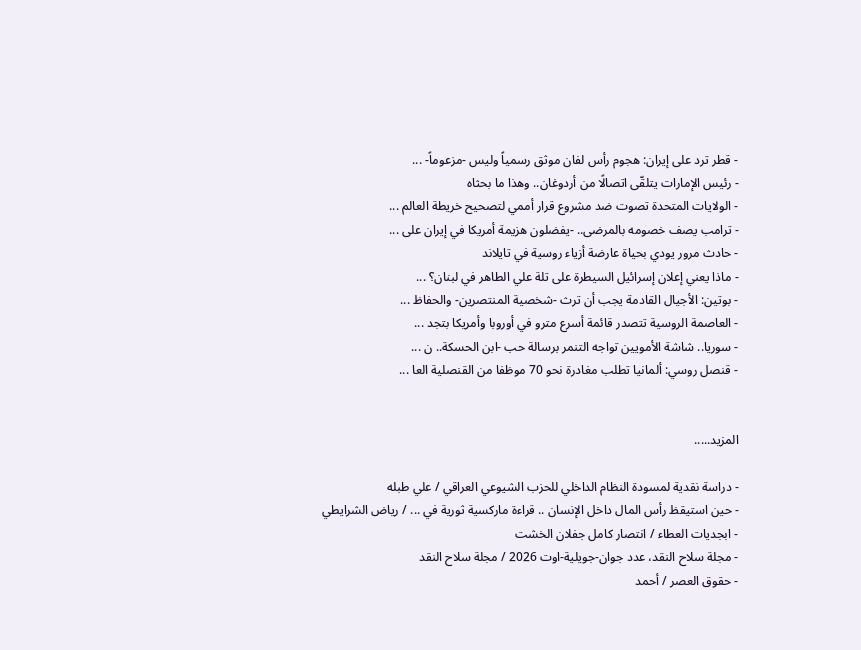- قطر ترد على إيران: هجوم رأس لفان موثق رسمياً وليس -مزعوماً- ...
- رئيس الإمارات يتلقّى اتصالًا من أردوغان.. وهذا ما بحثاه
- الولايات المتحدة تصوت ضد مشروع قرار أممي لتصحيح خريطة العالم ...
- ترامب يصف خصومه بالمرضى.. -يفضلون هزيمة أمريكا في إيران على ...
- حادث مرور يودي بحياة عارضة أزياء روسية في تايلاند
- ماذا يعني إعلان إسرائيل السيطرة على تلة علي الطاهر في لبنان؟ ...
- بوتين: الأجيال القادمة يجب أن ترث -شخصية المنتصرين- والحفاظ ...
- العاصمة الروسية تتصدر قائمة أسرع مترو في أوروبا وأمريكا بتجد ...
- سوريا.. شاشة الأمويين تواجه التنمر برسالة حب -ابن الحسكة.. ن ...
- قنصل روسي: ألمانيا تطلب مغادرة نحو 70 موظفا من القنصلية العا ...


المزيد.....

- دراسة نقدية لمسودة النظام الداخلي للحزب الشيوعي العراقي / علي طبله
- حين استيقظ رأس المال داخل الإنسان .. قراءة ماركسية ثورية في ... / رياض الشرايطي
- ابجديات العطاء / انتصار كامل جفلان الخشت
- مجلة سلاح النقد، عدد جوان-جويلية-اوت 2026 / مجلة سلاح النقد
- حقوق العصر / أحمد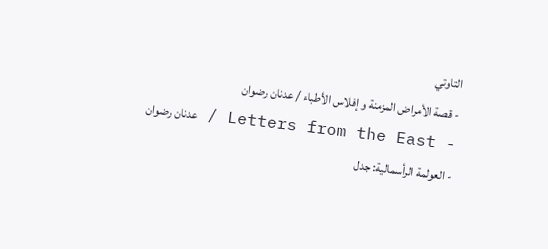التاوتي
- قصة الأمراض المزمنة و إفلاس الأطباء / عدنان رضوان
- Letters from the East / عدنان رضوان
- العولمة الرأسمالية: جدل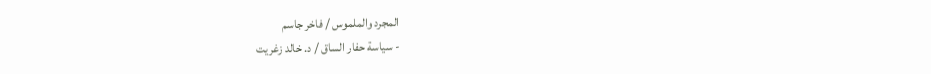المجرد والملموس / فاخر جاسم
- سياسة حفار الساق / د. خالد زغريت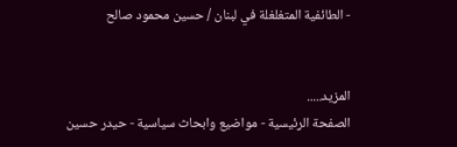- الطائفية المتغلغلة في لبنان / حسين محمود صالح


المزيد.....
الصفحة الرئيسية - مواضيع وابحاث سياسية - حيدر حسين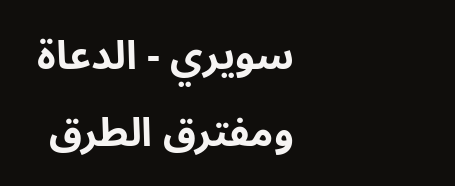سويري - الدعاة ومفترق الطرق